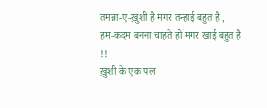तमन्ना-ए-ख़ुशी है मगर तन्हाई बहुत है ,
हम-कदम बनना चाहते हो मगर खाई बहुत है !!
ख़ुशी के एक पल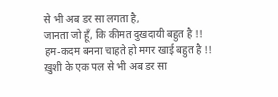से भी अब डर सा लगता है,
जानता जो हूँ, कि कीमत दुखदायी बहुत है !!
हम-कदम बनना चाहते हो मगर खाई बहुत है !!
ख़ुशी के एक पल से भी अब डर सा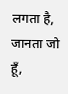लगता है,
जानता जो हूँ,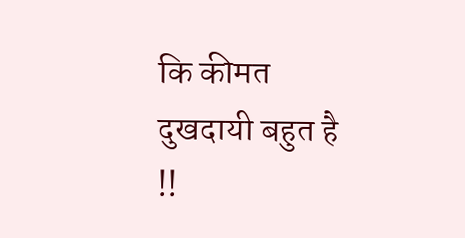कि कीमत दुखदायी बहुत है !!